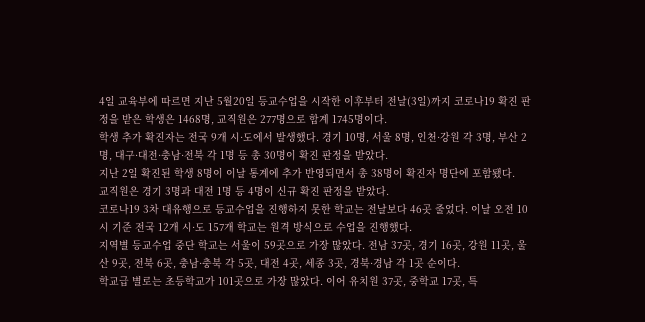4일 교육부에 따르면 지난 5월20일 등교수업을 시작한 이후부터 전날(3일)까지 코로나19 확진 판정을 받은 학생은 1468명, 교직원은 277명으로 합계 1745명이다.
학생 추가 확진자는 전국 9개 시·도에서 발생했다. 경기 10명, 서울 8명, 인천·강원 각 3명, 부산 2명, 대구·대전·충남·전북 각 1명 등 총 30명이 확진 판정을 받았다.
지난 2일 확진된 학생 8명이 이날 통계에 추가 반영되면서 총 38명이 확진자 명단에 포함됐다.
교직원은 경기 3명과 대전 1명 등 4명이 신규 확진 판정을 받았다.
코로나19 3차 대유행으로 등교수업을 진행하지 못한 학교는 전날보다 46곳 줄었다. 이날 오전 10시 기준 전국 12개 시·도 157개 학교는 원격 방식으로 수업을 진행했다.
지역별 등교수업 중단 학교는 서울이 59곳으로 가장 많았다. 전남 37곳, 경기 16곳, 강원 11곳, 울산 9곳, 전북 6곳, 충남·충북 각 5곳, 대전 4곳, 세종 3곳, 경북·경남 각 1곳 순이다.
학교급 별로는 초등학교가 101곳으로 가장 많았다. 이어 유치원 37곳, 중학교 17곳, 특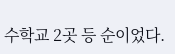수학교 2곳 등 순이었다.